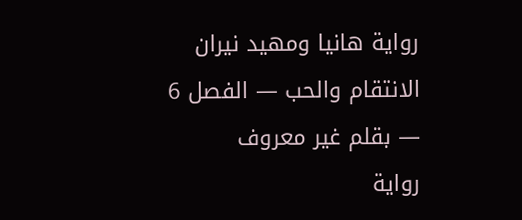رواية هانيا ومهيد نيران الانتقام والحب — الفصل 6 — بقلم غير معروف
رواية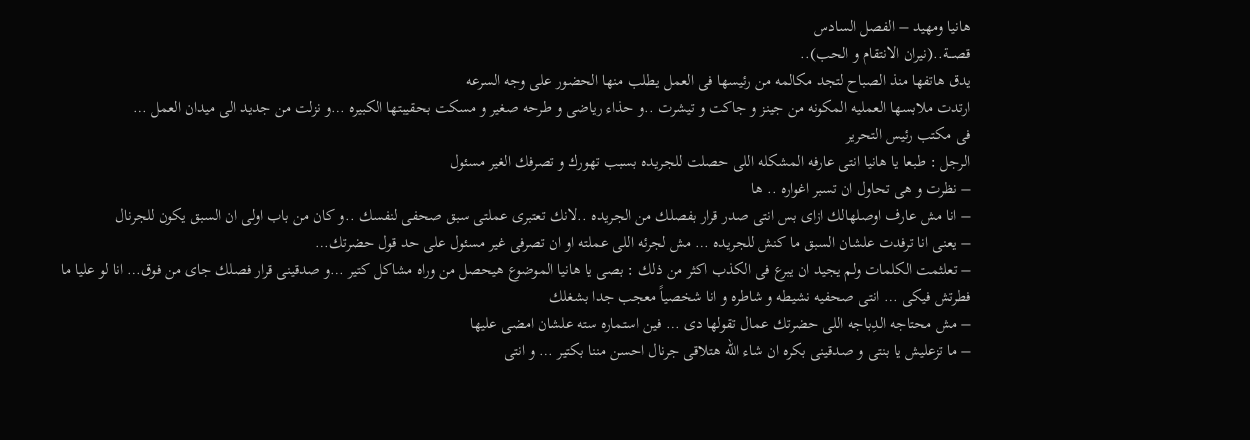هانيا ومهيد – الفصل السادس
قصـــة..(نيران الانتقام و الحب)..
يدق هاتفها منذ الصباح لتجد مكالمه من رئيسها فى العمل يطلب منها الحضور على وجه السرعه
ارتدت ملابسها العمليه المكونه من جينز و جاكت و تيشرت ..و حذاء رياضى و طرحه صغير و مسكت بحقيبتها الكبيره …و نزلت من جديد الى ميدان العمل …
فى مكتب رئيس التحرير
الرجل : طبعا يا هانيا انتى عارفه المشكله اللى حصلت للجريده بسبب تهورك و تصرفك الغير مسئول
– نظرت و هى تحاول ان تسبر اغواره .. ها
– انا مش عارف اوصلهالك ازاى بس انتى صدر قرار بفصلك من الجريده ..لانك تعتبرى عملتى سبق صحفى لنفسك ..و كان من باب اولى ان السبق يكون للجرنال
– يعنى انا ترفدت علشان السبق ما كنش للجريده … مش لجرئه اللى عملته او ان تصرفى غير مسئول على حد قول حضرتك…
– تعلثمت الكلمات ولم يجيد ان يبرع فى الكذب اكثر من ذلك : بصى يا هانيا الموضوع هيحصل من وراه مشاكل كتير …و صدقينى قرار فصلك جاى من فوق… انا لو عليا ما فطرتش فيكى … انتى صحفيه نشيطه و شاطره و انا شخصياً معجب جدا بشغلك
– مش محتاجه الدِباجه اللى حضرتك عمال تقولها دى … فين استماره سته علشان امضى عليها
– ما تزعليش يا بنتى و صدقينى بكره ان شاء الله هتلاقى جرنال احسن مننا بكتير … و انتى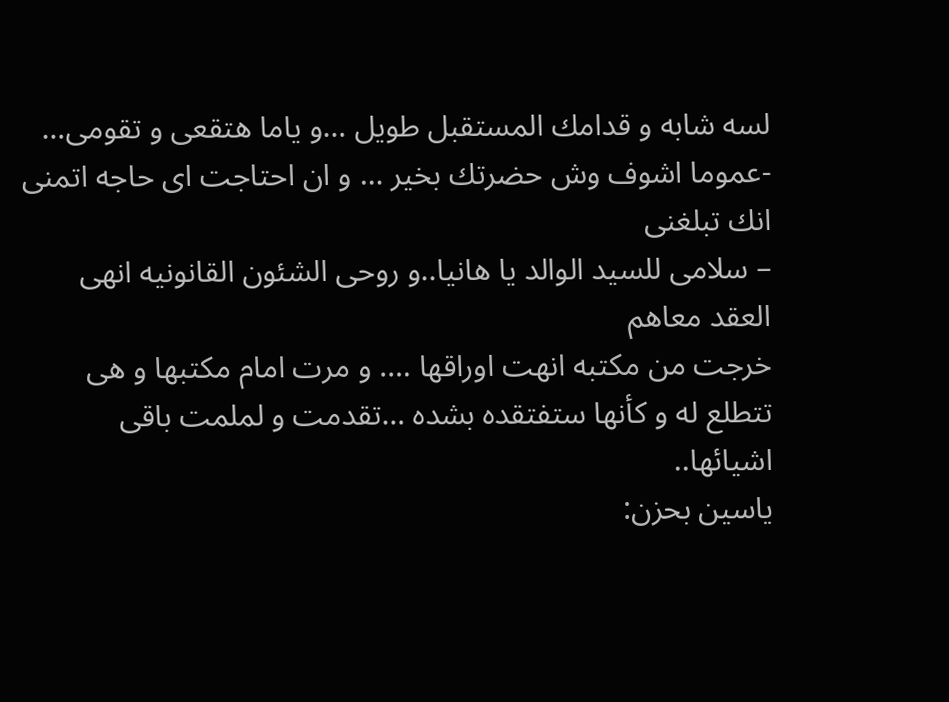لسه شابه و قدامك المستقبل طويل …و ياما هتقعى و تقومى…
-عموما اشوف وش حضرتك بخير … و ان احتاجت اى حاجه اتمنى انك تبلغنى
– سلامى للسيد الوالد يا هانيا..و روحى الشئون القانونيه انهى العقد معاهم
خرجت من مكتبه انهت اوراقها …. و مرت امام مكتبها و هى تتطلع له و كأنها ستفتقده بشده …تقدمت و لملمت باقى اشيائها..
ياسين بحزن: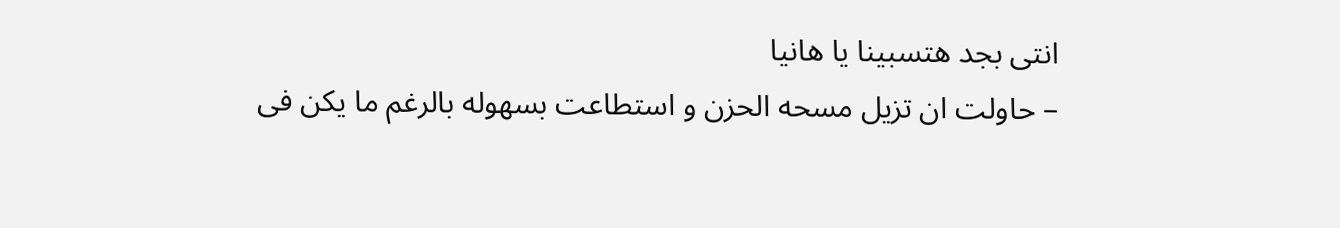انتى بجد هتسبينا يا هانيا
– حاولت ان تزيل مسحه الحزن و استطاعت بسهوله بالرغم ما يكن فى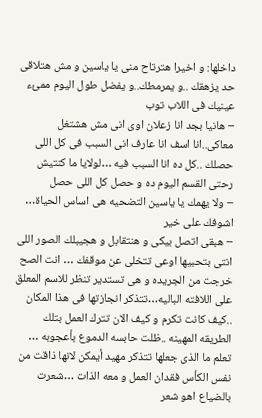داخلها: و اخيرا هترتاح منى يا ياسين و مش هتلاقى حد يزهقك ..و يمرمطك..و يفضل طول اليوم ممئء عينيك فى اللاب توب
– هانيا بجد انا زعلان اوى انى مش هشتغل معاكى..انا اسف انا عارف انى السبب فى كل اللى حصلك ..كل ده انا السبب فيه …لولايا ما كنتيش رحتى القسم اليوم ده و حصل كل اللى حصل
– ولا يهمك يا ياسين التضحيه هى اساس الحياة… اشوفك على خير
– هبقى اتصل بيكى و هنتقابل و هجيبلك الصور اللى انتى بتحبيها اوعى تتخلى عن موقفك … انت الصح
خرجت من الجريده و هى تستدير تنظر للاسم المعلق على اللافته الباليه…تتذكر انجازتها فى هذا المكان ..كيف كانت تكرم و كيف الان تترك العمل بتلك الطريقه المهينه ..ظلت حابسه الدموع بأعجوبه …
تعلم ما الذى جعلها تتذكر مهيد أيمكن لانها ذاقت من نفس الكأس فقدان العمل و معه الذات …شعرت بالضياع اهو شعر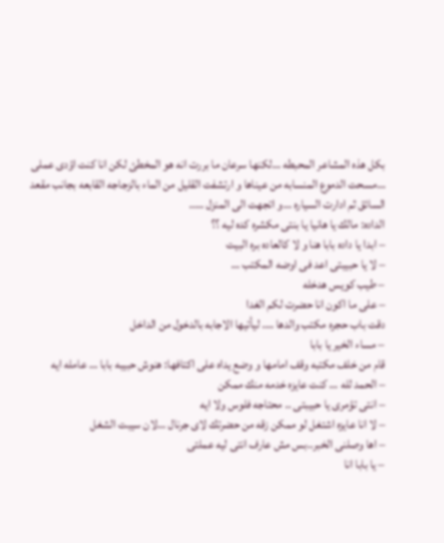بكل هذه المشاعر المحبطه …لكنها سرعان ما بررت انه هو المخطئ لكن انا كنت اؤدى عملى …مسحت الدموع المنسابه من عيناها و ارتشفت القليل من الماء بالزجاجه القابعه بجانب مقعد السائق ثم ادارت السياره …و اتجهت الى المنزل …..
الداده: مالك يا هانيا يا بنتى مكشره كده ليه ؟؟
– ابدا يا داده بابا هنا و لا كالعاده بره البيت
– لا يا حبيبتى اعد فى اوضه المكتب …
– طيب كويس هدخله
– على ما اكون انا حضرت لكم الغدا
دقت باب حجره مكتب والدها …. ليأتيها الاجابه بالدخول من الداخل
– مساء الخير يا بابا
قام من خلف مكتبه وقف امامها و وضع يداه على اكتافها: هنوش حبيبه بابا … عامله ايه
– الحمد لله … كنت عايزه خدمه منك ممكن
– انتى تؤمرى يا حبيبتى .. محتاجه فلوس ولا ايه
– لا انا عايزه اشتغل لو ممكن زقه من حضرتك لاى جرنال …لان سيبت الشغل
– اها وصلنى الخبر..بس مش عارف انتى ليه عملتى
– يا بابا انا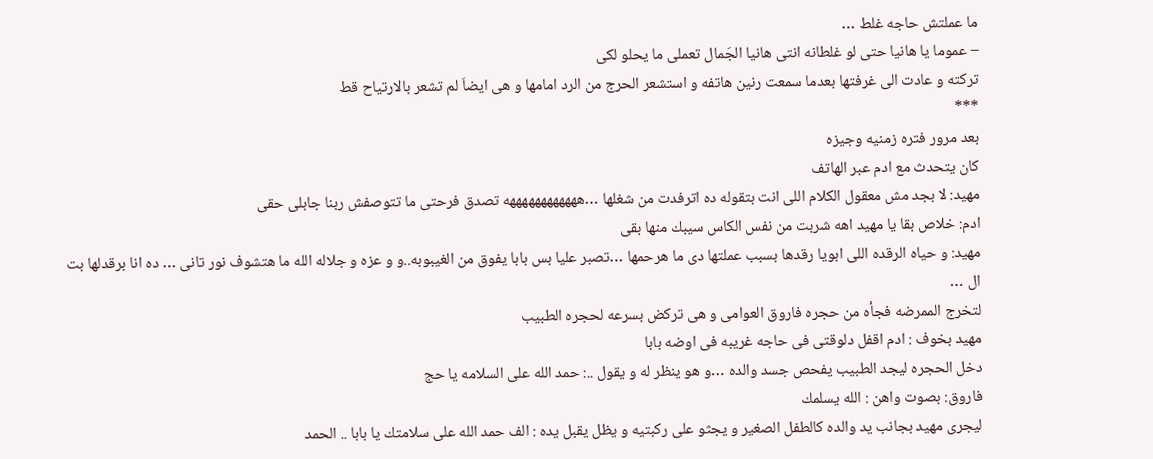ما عملتش حاجه غلط …
– عموما يا هانيا حتى لو غلطانه انتى هانيا الجَمال تعملى ما يحلو لكى
تركته و عادت الى غرفتها بعدما سمعت رنين هاتفه و استشعر الحرج من الرد امامها و هى ايضاَ لم تشعر بالارتياح قط
***
بعد مرور فتره زمنيه وجيزه
كان يتحدث مع ادم عبر الهاتف
مهيد: لا بجد مش معقول الكلام اللى انت بتقوله ده اترفدت من شغلها …ههههههههههههه تصدق فرحتى ما تتوصفش ربنا جابلى حقى
ادم: خلاص بقا يا مهيد اهه شربت من نفس الكاس سيبك منها بقى
مهيد: و حياه الرقده اللى ابويا رقدها بسبب عملتها دى ما هرحمها …تصبر عليا بس بابا يفوق من الغيبوبه..و و عزه و جلاله الله ما هتشوف نور تانى … ده انا برقدلها بت ال …
لتخرج الممرضه فجأه من حجره فاروق العوامى و هى تركض بسرعه لحجره الطبيب
مهيد بخوف : ادم اقفل دلوقتى فى حاجه غريبه فى اوضه بابا
دخل الحجره ليجد الطبيب يفحص جسد والده …و هو ينظر له و يقول ..: حمد الله على السلامه يا حج
فاروق: بصوت واهن : الله يسلمك
ليجرى مهيد بجانب يد والده كالطفل الصغير و يجثو على ركبتيه و يظل يقبل يده : الف حمد الله على سلامتك يا بابا .. الحمد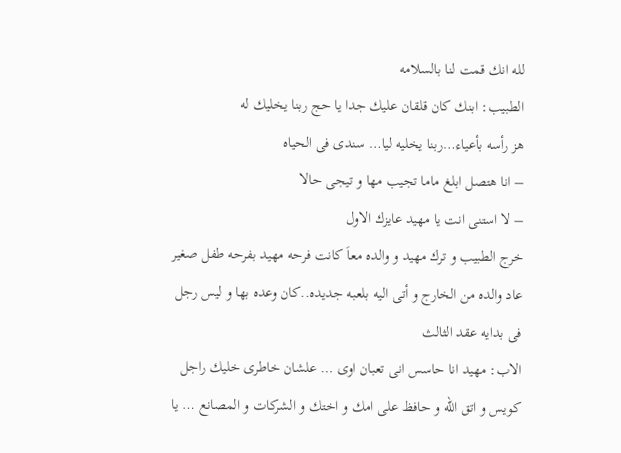لله انك قمت لنا بالسلامه
الطبيب: ابنك كان قلقان عليك جدا يا حج ربنا يخليك له
هز رأسه بأعياء…ربنا يخليه ليا… سندى فى الحياه
– انا هتصل ابلغ ماما تجيب مها و تيجى حالا
– لا استنى انت يا مهيد عايزك الاول
خرج الطبيب و ترك مهيد و والده معاَ كانت فرحه مهيد بفرحه طفل صغير عاد والده من الخارج و أتى اليه بلعبه جديده..كان وعده بها و ليس رجل فى بدايه عقد الثالث
الاب: مهيد انا حاسس انى تعبان اوى … علشان خاطرى خليك راجل كويس و اتق الله و حافظ على امك و اختك و الشركات و المصانع … يا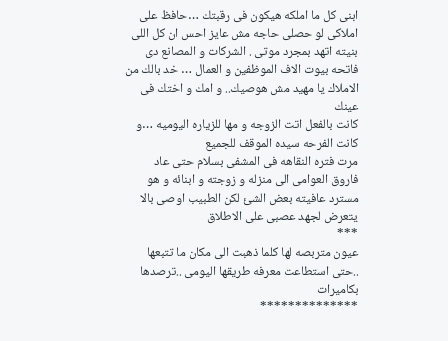ابنى كل ما املكه هيكون فى رقبتك …حافظ على املاكى لو حصلى حاجه مش عايز احس ان كل اللى بنيته اتهد بمجرد موتى . الشركات و المصانع دى فاتحه بيوت الاف الموظفين و العمال … خد بالك من الاملاك يا مهيد مش هوصيك.. و امك و اختك فى عينك
كانت بالفعل اتت الزوجه و مها للزياره اليوميه …و كانت الفرحه سيده الموقف للجميع
مرت فتره النقاهه فى المشفى بسلام حتى عاد فاروق العوامى الى منزله و زوجته و ابنائه و هو مسترد عافيته بعض الشئ لكن الطبيب اوصى بالا يتعرض لجهد عصبى على الاطلاق
***
عيون متربصه لها كلما ذهبت الى مكان ما تتبعها ..حتى استطاعت معرفه طريقها اليومى ..ترصدها بكاميرات
**************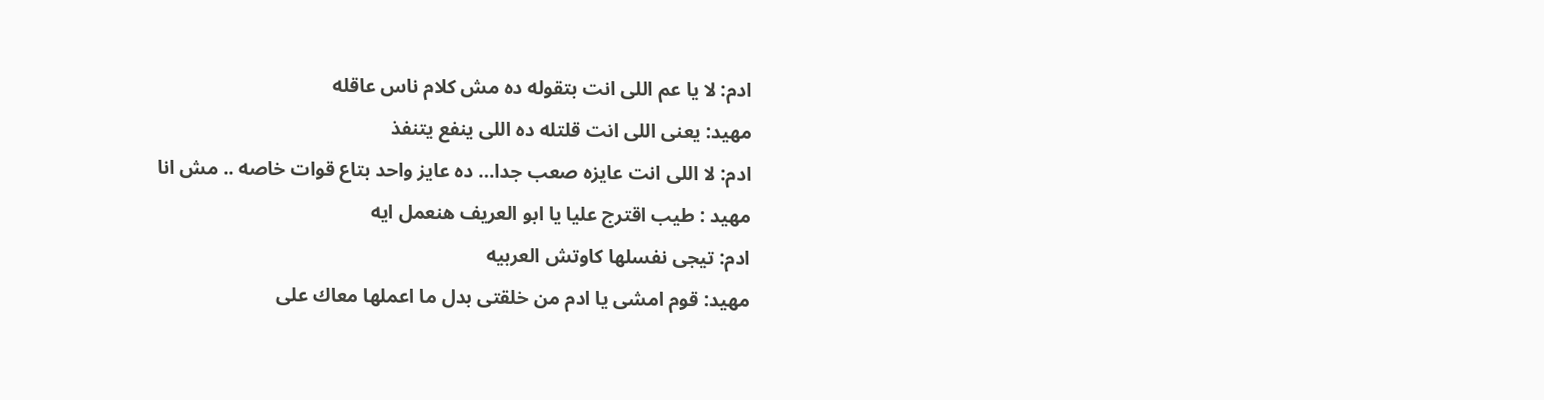ادم: لا يا عم اللى انت بتقوله ده مش كلام ناس عاقله
مهيد: يعنى اللى انت قلتله ده اللى ينفع يتنفذ
ادم: لا اللى انت عايزه صعب جدا… ده عايز واحد بتاع قوات خاصه .. مش انا
مهيد : طيب اقترج عليا يا ابو العريف هنعمل ايه
ادم: تيجى نفسلها كاوتش العربيه
مهيد: قوم امشى يا ادم من خلقتى بدل ما اعملها معاك على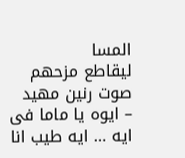المسا
ليقاطع مزحهم صوت رنين مهيد
– ايوه يا ماما فى ايه … ايه طيب انا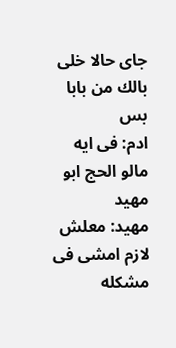جاى حالا خلى بالك من بابا بس
ادم: فى ايه مالو الحج ابو مهيد
مهيد: معلش لازم امشى فى مشكله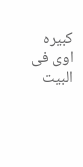كبيره اوى فى البيت